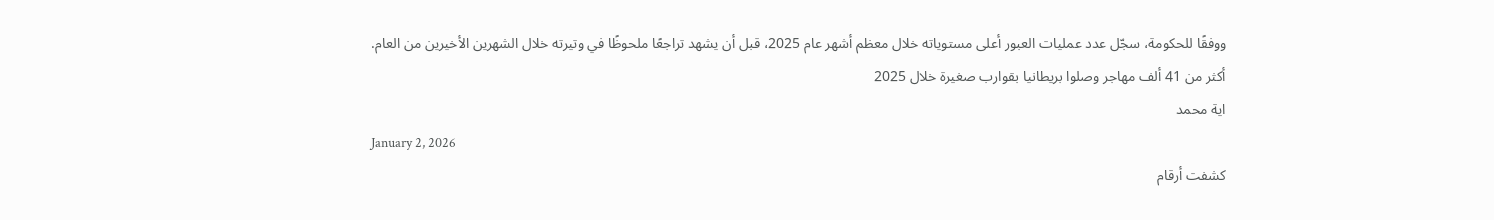ووفقًا للحكومة، سجّل عدد عمليات العبور أعلى مستوياته خلال معظم أشهر عام 2025، قبل أن يشهد تراجعًا ملحوظًا في وتيرته خلال الشهرين الأخيرين من العام.
أكثر من 41 ألف مهاجر وصلوا بريطانيا بقوارب صغيرة خلال 2025
اية محمد
January 2, 2026
كشفت أرقام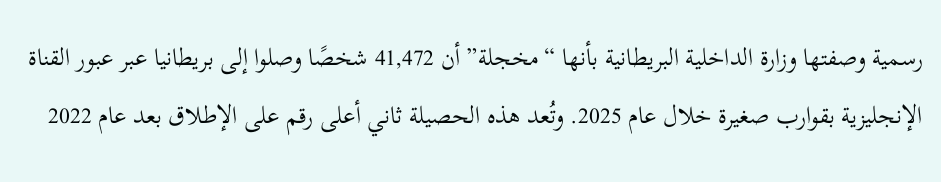رسمية وصفتها وزارة الداخلية البريطانية بأنها “مخجلة” أن 41,472 شخصًا وصلوا إلى بريطانيا عبر عبور القناة الإنجليزية بقوارب صغيرة خلال عام 2025. وتُعد هذه الحصيلة ثاني أعلى رقم على الإطلاق بعد عام 2022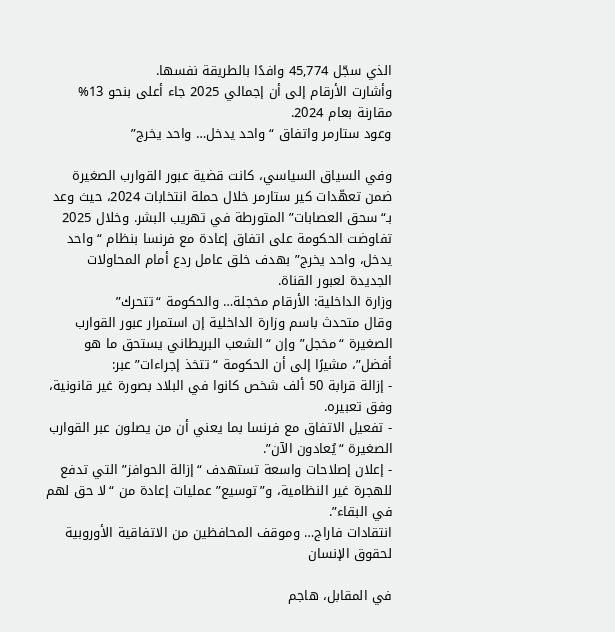الذي سجّل 45,774 وافدًا بالطريقة نفسها.
وأشارت الأرقام إلى أن إجمالي 2025 جاء أعلى بنحو 13% مقارنة بعام 2024.
وعود ستارمر واتفاق “واحد يدخل… واحد يخرج”

وفي السياق السياسي، كانت قضية عبور القوارب الصغيرة ضمن تعهّدات كير ستارمر خلال حملة انتخابات 2024، حيث وعد بـ“سحق العصابات” المتورطة في تهريب البشر. وخلال 2025 تفاوضت الحكومة على اتفاق إعادة مع فرنسا بنظام “واحد يدخل، واحد يخرج” بهدف خلق عامل ردع أمام المحاولات الجديدة لعبور القناة.
وزارة الداخلية: الأرقام مخجلة… والحكومة “تتحرك”
وقال متحدث باسم وزارة الداخلية إن استمرار عبور القوارب الصغيرة “مخجل” وإن “الشعب البريطاني يستحق ما هو أفضل”، مشيرًا إلى أن الحكومة “تتخذ إجراءات” عبر:
- إزالة قرابة 50 ألف شخص كانوا في البلاد بصورة غير قانونية، وفق تعبيره.
- تفعيل الاتفاق مع فرنسا بما يعني أن من يصلون عبر القوارب الصغيرة “يُعادون الآن”.
- إعلان إصلاحات واسعة تستهدف “إزالة الحوافز” التي تدفع للهجرة غير النظامية، و”توسيع” عمليات إعادة من “لا حق لهم في البقاء”.
انتقادات فاراج… وموقف المحافظين من الاتفاقية الأوروبية لحقوق الإنسان

في المقابل، هاجم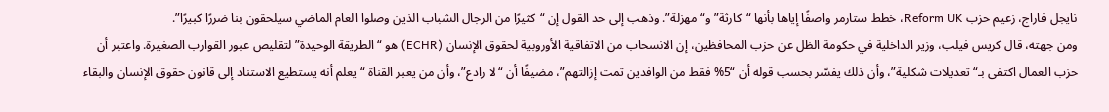نايجل فاراج، زعيم حزب Reform UK، خطط ستارمر واصفًا إياها بأنها “كارثة” و“مهزلة”. وذهب إلى حد القول إن “كثيرًا من الرجال الشباب الذين وصلوا العام الماضي سيلحقون بنا ضررًا كبيرًا”.
ومن جهته، قال كريس فيلب، وزير الداخلية في حكومة الظل عن حزب المحافظين، إن الانسحاب من الاتفاقية الأوروبية لحقوق الإنسان (ECHR) هو “الطريقة الوحيدة” لتقليص عبور القوارب الصغيرة. واعتبر أن حزب العمال اكتفى بـ“تعديلات شكلية”، وأن ذلك يفسّر بحسب قوله أن “5% فقط من الوافدين تمت إزالتهم”، مضيفًا أن “لا رادع”، وأن من يعبر القناة “يعلم أنه يستطيع الاستناد إلى قانون حقوق الإنسان والبقاء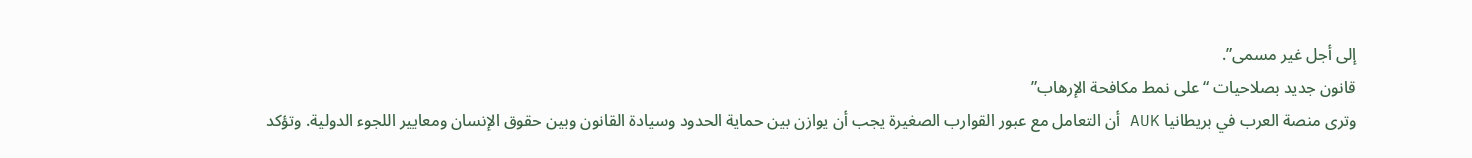إلى أجل غير مسمى”.
قانون جديد بصلاحيات “على نمط مكافحة الإرهاب”
وترى منصة العرب في بريطانيا AUK أن التعامل مع عبور القوارب الصغيرة يجب أن يوازن بين حماية الحدود وسيادة القانون وبين حقوق الإنسان ومعايير اللجوء الدولية. وتؤكد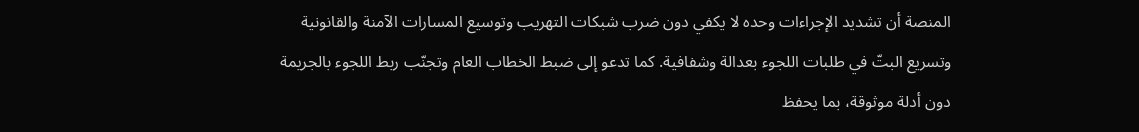المنصة أن تشديد الإجراءات وحده لا يكفي دون ضرب شبكات التهريب وتوسيع المسارات الآمنة والقانونية وتسريع البتّ في طلبات اللجوء بعدالة وشفافية. كما تدعو إلى ضبط الخطاب العام وتجنّب ربط اللجوء بالجريمة دون أدلة موثوقة، بما يحفظ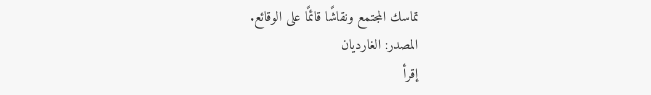تماسك المجتمع ونقاشًا قائمًا على الوقائع.
المصدر: الغارديان
إقرأ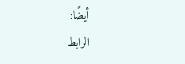أيضًا:
الرابط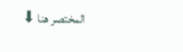المختصر هنا ⬇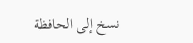نسخ إلى الحافظة